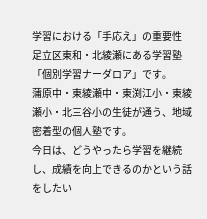学習における「手応え」の重要性
足立区東和・北綾瀬にある学習塾「個別学習ナーダロア」です。
蒲原中・東綾瀬中・東渕江小・東綾瀬小・北三谷小の生徒が通う、地域密着型の個人塾です。
今日は、どうやったら学習を継続し、成績を向上できるのかという話をしたい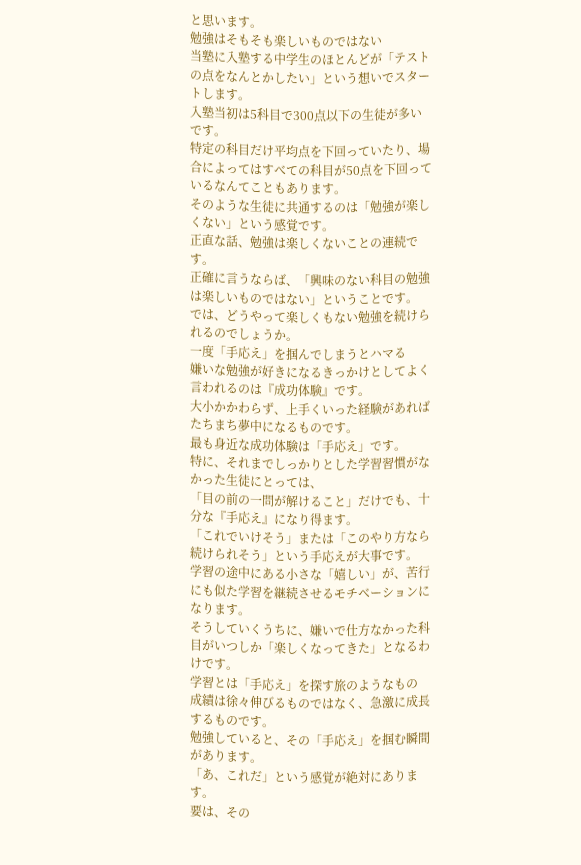と思います。
勉強はそもそも楽しいものではない
当塾に入塾する中学生のほとんどが「テストの点をなんとかしたい」という想いでスタートします。
入塾当初は5科目で300点以下の生徒が多いです。
特定の科目だけ平均点を下回っていたり、場合によってはすべての科目が50点を下回っているなんてこともあります。
そのような生徒に共通するのは「勉強が楽しくない」という感覚です。
正直な話、勉強は楽しくないことの連続です。
正確に言うならば、「興味のない科目の勉強は楽しいものではない」ということです。
では、どうやって楽しくもない勉強を続けられるのでしょうか。
一度「手応え」を掴んでしまうとハマる
嫌いな勉強が好きになるきっかけとしてよく言われるのは『成功体験』です。
大小かかわらず、上手くいった経験があればたちまち夢中になるものです。
最も身近な成功体験は「手応え」です。
特に、それまでしっかりとした学習習慣がなかった生徒にとっては、
「目の前の一問が解けること」だけでも、十分な『手応え』になり得ます。
「これでいけそう」または「このやり方なら続けられそう」という手応えが大事です。
学習の途中にある小さな「嬉しい」が、苦行にも似た学習を継続させるモチベーションになります。
そうしていくうちに、嫌いで仕方なかった科目がいつしか「楽しくなってきた」となるわけです。
学習とは「手応え」を探す旅のようなもの
成績は徐々伸びるものではなく、急激に成長するものです。
勉強していると、その「手応え」を掴む瞬間があります。
「あ、これだ」という感覚が絶対にあります。
要は、その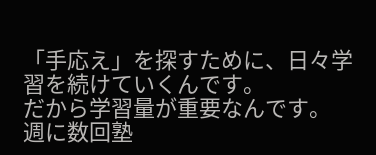「手応え」を探すために、日々学習を続けていくんです。
だから学習量が重要なんです。
週に数回塾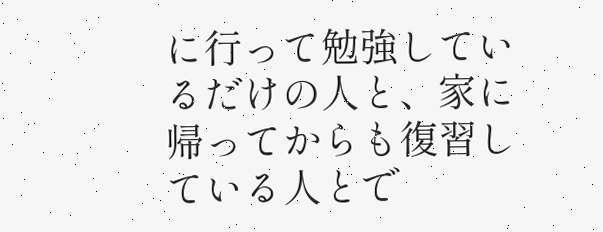に行って勉強しているだけの人と、家に帰ってからも復習している人とで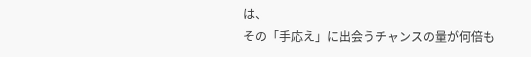は、
その「手応え」に出会うチャンスの量が何倍も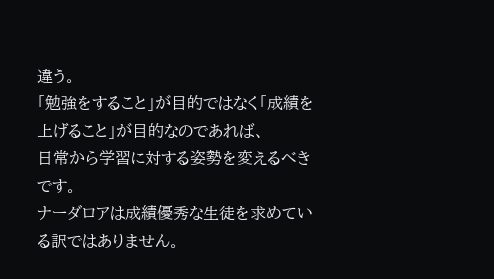違う。
「勉強をすること」が目的ではなく「成績を上げること」が目的なのであれば、
日常から学習に対する姿勢を変えるべきです。
ナーダロアは成績優秀な生徒を求めている訳ではありません。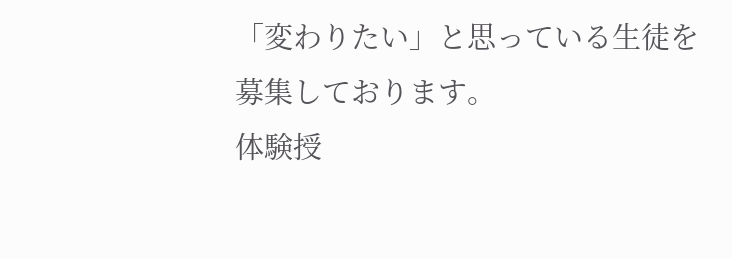「変わりたい」と思っている生徒を募集しております。
体験授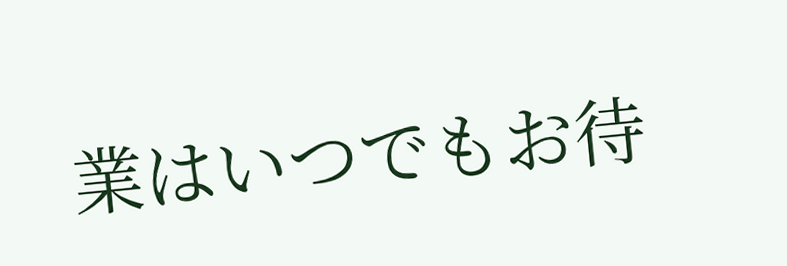業はいつでもお待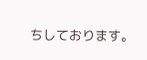ちしております。